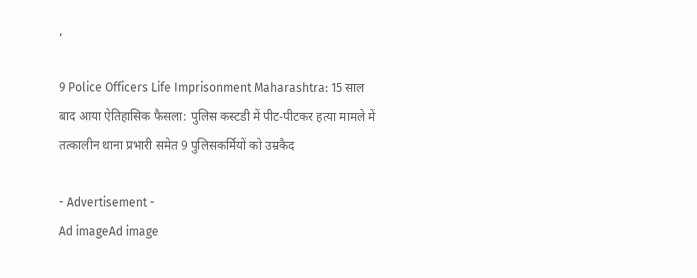,

9 Police Officers Life Imprisonment Maharashtra: 15 साल बाद आया ऐतिहासिक फैसला: पुलिस कस्टडी में पीट-पीटकर हत्या मामले में तत्कालीन थाना प्रभारी समेत 9 पुलिसकर्मियों को उम्रकैद

- Advertisement -
Ad imageAd image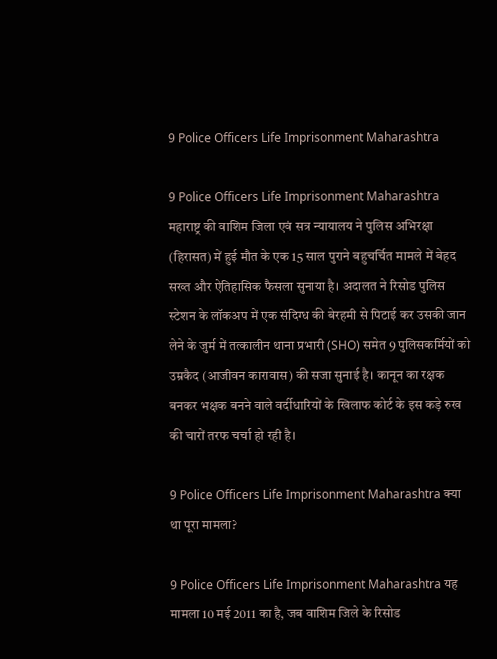9 Police Officers Life Imprisonment Maharashtra

9 Police Officers Life Imprisonment Maharashtra महाराष्ट्र की वाशिम जिला एवं सत्र न्यायालय ने पुलिस अभिरक्षा (हिरासत) में हुई मौत के एक 15 साल पुराने बहुचर्चित मामले में बेहद सख्त और ऐतिहासिक फैसला सुनाया है। अदालत ने रिसोड पुलिस स्टेशन के लॉकअप में एक संदिग्ध की बेरहमी से पिटाई कर उसकी जान लेने के जुर्म में तत्कालीन थाना प्रभारी (SHO) समेत 9 पुलिसकर्मियों को उम्रकैद (आजीवन कारावास) की सजा सुनाई है। कानून का रक्षक बनकर भक्षक बनने वाले वर्दीधारियों के खिलाफ कोर्ट के इस कड़े रुख की चारों तरफ चर्चा हो रही है।

9 Police Officers Life Imprisonment Maharashtra क्या था पूरा मामला?

9 Police Officers Life Imprisonment Maharashtra यह मामला 10 मई 2011 का है, जब वाशिम जिले के रिसोड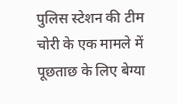पुलिस स्टेशन की टीम चोरी के एक मामले में पूछताछ के लिए बेग्या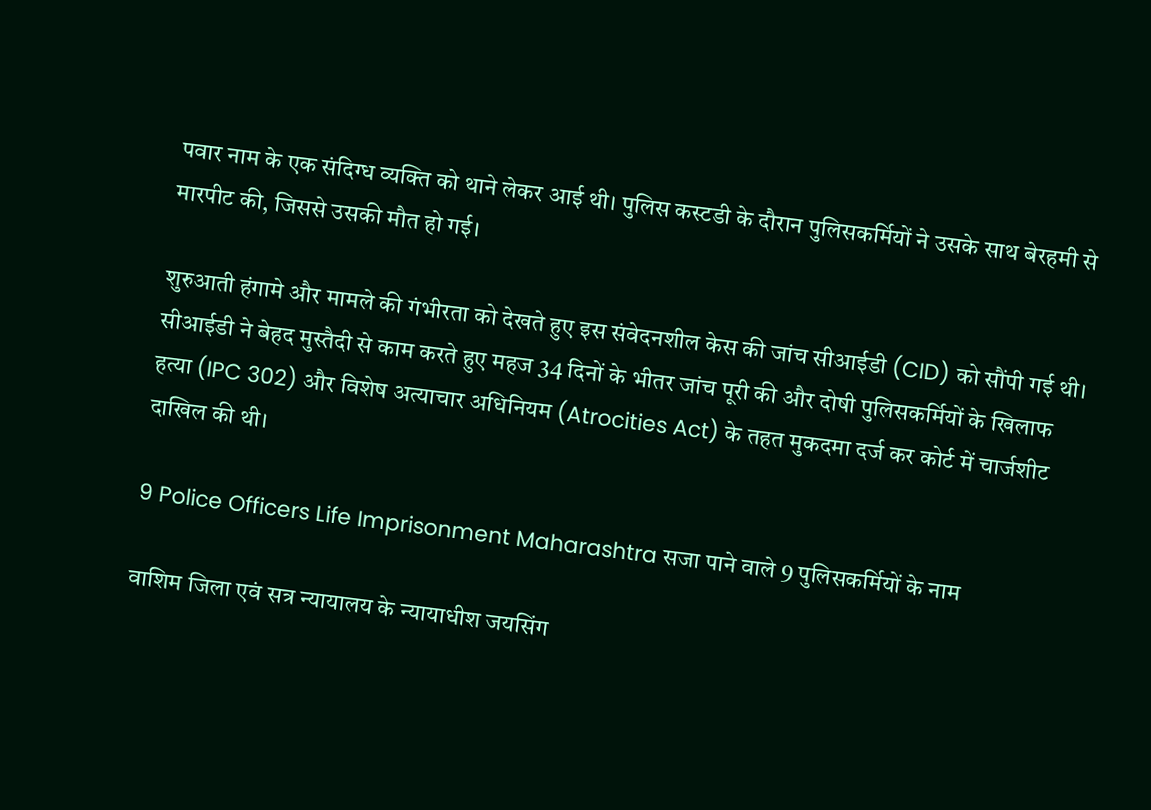पवार नाम के एक संदिग्ध व्यक्ति को थाने लेकर आई थी। पुलिस कस्टडी के दौरान पुलिसकर्मियों ने उसके साथ बेरहमी से मारपीट की, जिससे उसकी मौत हो गई।

शुरुआती हंगामे और मामले की गंभीरता को देखते हुए इस संवेदनशील केस की जांच सीआईडी (CID) को सौंपी गई थी। सीआईडी ने बेहद मुस्तैदी से काम करते हुए महज 34 दिनों के भीतर जांच पूरी की और दोषी पुलिसकर्मियों के खिलाफ हत्या (IPC 302) और विशेष अत्याचार अधिनियम (Atrocities Act) के तहत मुकदमा दर्ज कर कोर्ट में चार्जशीट दाखिल की थी।

9 Police Officers Life Imprisonment Maharashtra सजा पाने वाले 9 पुलिसकर्मियों के नाम

वाशिम जिला एवं सत्र न्यायालय के न्यायाधीश जयसिंग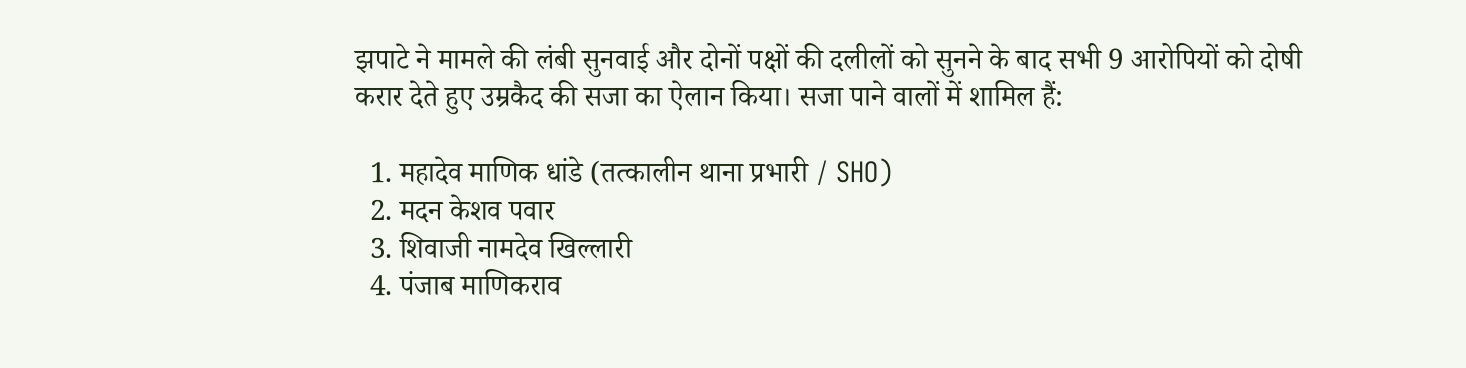झपाटे ने मामले की लंबी सुनवाई और दोनों पक्षों की दलीलों को सुनने के बाद सभी 9 आरोपियों को दोषी करार देते हुए उम्रकैद की सजा का ऐलान किया। सजा पाने वालों में शामिल हैं:

  1. महादेव माणिक धांडे (तत्कालीन थाना प्रभारी / SHO)
  2. मदन केशव पवार
  3. शिवाजी नामदेव खिल्लारी
  4. पंजाब माणिकराव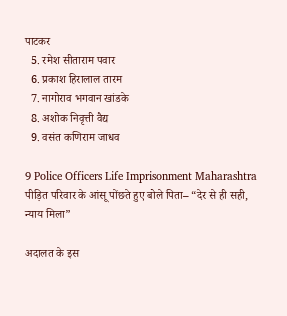पाटकर
  5. रमेश सीताराम पवार
  6. प्रकाश हिरालाल तारम
  7. नागोराव भगवान खांडके
  8. अशोक निवृत्ती वैद्य
  9. वसंत कणिराम जाधव

9 Police Officers Life Imprisonment Maharashtra पीड़ित परिवार के आंसू पोंछते हुए बोले पिता– “देर से ही सही, न्याय मिला”

अदालत के इस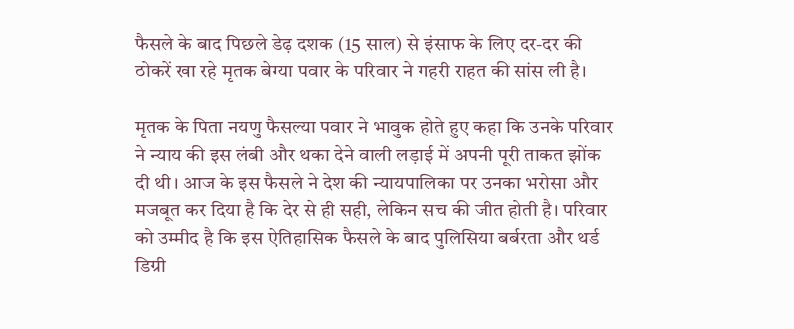फैसले के बाद पिछले डेढ़ दशक (15 साल) से इंसाफ के लिए दर-दर की ठोकरें खा रहे मृतक बेग्या पवार के परिवार ने गहरी राहत की सांस ली है।

मृतक के पिता नयणु फैसल्या पवार ने भावुक होते हुए कहा कि उनके परिवार ने न्याय की इस लंबी और थका देने वाली लड़ाई में अपनी पूरी ताकत झोंक दी थी। आज के इस फैसले ने देश की न्यायपालिका पर उनका भरोसा और मजबूत कर दिया है कि देर से ही सही, लेकिन सच की जीत होती है। परिवार को उम्मीद है कि इस ऐतिहासिक फैसले के बाद पुलिसिया बर्बरता और थर्ड डिग्री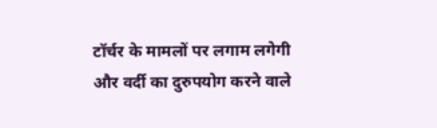टॉर्चर के मामलों पर लगाम लगेगी और वर्दी का दुरुपयोग करने वाले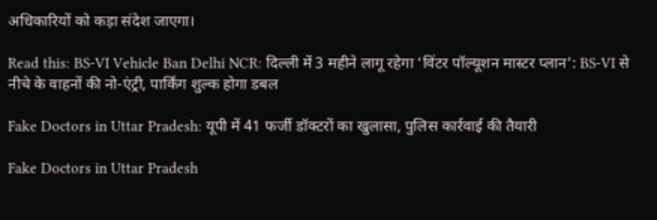अधिकारियों को कड़ा संदेश जाएगा।

Read this: BS-VI Vehicle Ban Delhi NCR: दिल्ली में 3 महीने लागू रहेगा ‘विंटर पॉल्यूशन मास्टर प्लान’: BS-VI से नीचे के वाहनों की नो-एंट्री, पार्किंग शुल्क होगा डबल

Fake Doctors in Uttar Pradesh: यूपी में 41 फर्जी डॉक्टरों का खुलासा, पुलिस कार्रवाई की तैयारी

Fake Doctors in Uttar Pradesh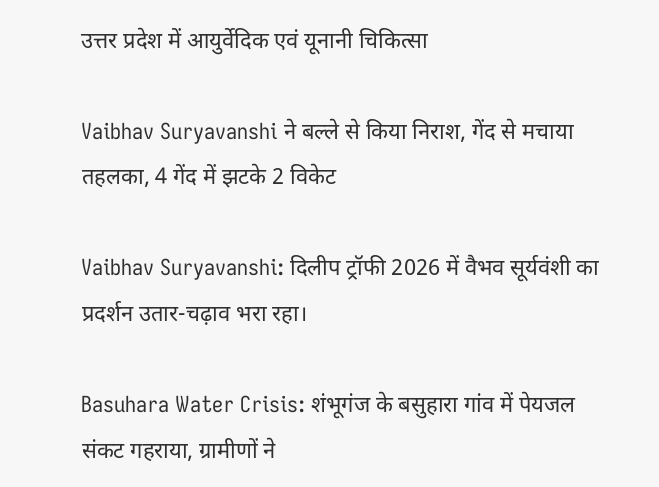उत्तर प्रदेश में आयुर्वेदिक एवं यूनानी चिकित्सा

Vaibhav Suryavanshi ने बल्ले से किया निराश, गेंद से मचाया तहलका, 4 गेंद में झटके 2 विकेट

Vaibhav Suryavanshi: दिलीप ट्रॉफी 2026 में वैभव सूर्यवंशी का प्रदर्शन उतार-चढ़ाव भरा रहा।

Basuhara Water Crisis: शंभूगंज के बसुहारा गांव में पेयजल संकट गहराया, ग्रामीणों ने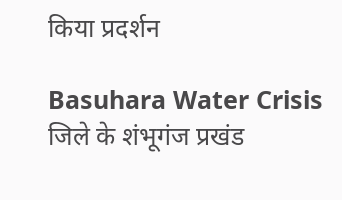किया प्रदर्शन

Basuhara Water Crisis जिले के शंभूगंज प्रखंड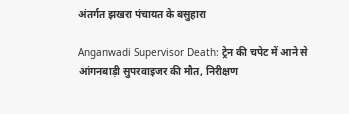अंतर्गत झखरा पंचायत के बसुहारा

Anganwadi Supervisor Death: ट्रेन की चपेट में आने से आंगनबाड़ी सुपरवाइजर की मौत, निरीक्षण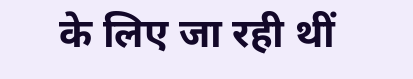के लिए जा रही थीं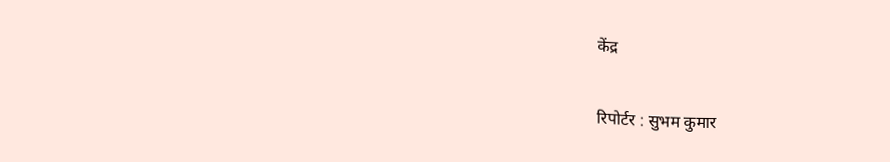केंद्र

रिपोर्टर : सुभम कुमार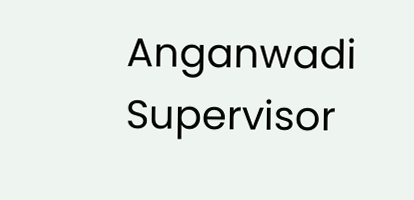Anganwadi Supervisor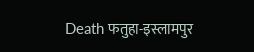Death फतुहा-इस्लामपुर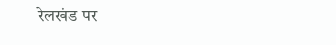रेलखंड पर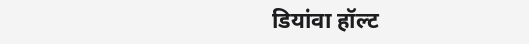डियांवा हॉल्ट